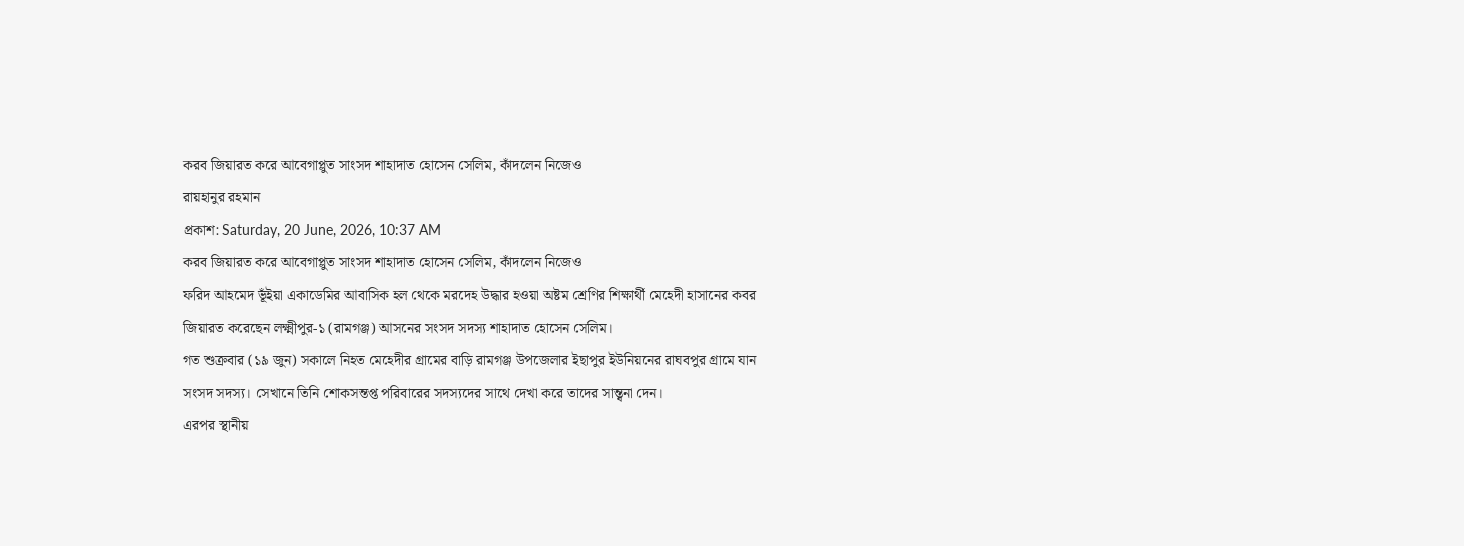করব জিয়ারত করে আবেগাপ্লুত সাংসদ শাহাদাত হোসেন সেলিম, কাঁদলেন নিজেও
রায়হানুর রহমান
প্রকাশ: Saturday, 20 June, 2026, 10:37 AM
করব জিয়ারত করে আবেগাপ্লুত সাংসদ শাহাদাত হোসেন সেলিম, কাঁদলেন নিজেও
ফরিদ আহমেদ ভূঁইয়া একাডেমির আবাসিক হল থেকে মরদেহ উদ্ধার হওয়া অষ্টম শ্রেণির শিক্ষার্থী মেহেদী হাসানের কবর জিয়ারত করেছেন লক্ষ্মীপুর-১ (রামগঞ্জ) আসনের সংসদ সদস্য শাহাদাত হোসেন সেলিম।
গত শুক্রবার (১৯ জুন) সকালে নিহত মেহেদীর গ্রামের বাড়ি রামগঞ্জ উপজেলার ইছাপুর ইউনিয়নের রাঘবপুর গ্রামে যান সংসদ সদস্য। সেখানে তিনি শোকসন্তপ্ত পরিবারের সদস্যদের সাথে দেখা করে তাদের সান্ত্বনা দেন।
এরপর স্থানীয়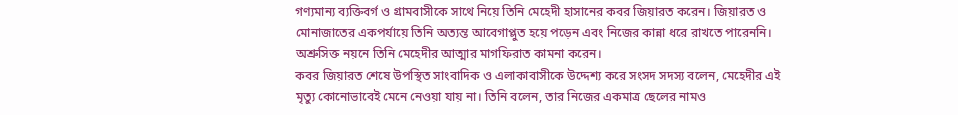গণ্যমান্য ব্যক্তিবর্গ ও গ্রামবাসীকে সাথে নিয়ে তিনি মেহেদী হাসানের কবর জিয়ারত করেন। জিয়ারত ও মোনাজাতের একপর্যায়ে তিনি অত্যন্ত আবেগাপ্লুত হয়ে পড়েন এবং নিজের কান্না ধরে রাখতে পারেননি। অশ্রুসিক্ত নয়নে তিনি মেহেদীর আত্মার মাগফিরাত কামনা করেন।
কবর জিয়ারত শেষে উপস্থিত সাংবাদিক ও এলাকাবাসীকে উদ্দেশ্য করে সংসদ সদস্য বলেন, মেহেদীর এই মৃত্যু কোনোভাবেই মেনে নেওয়া যায় না। তিনি বলেন, তার নিজের একমাত্র ছেলের নামও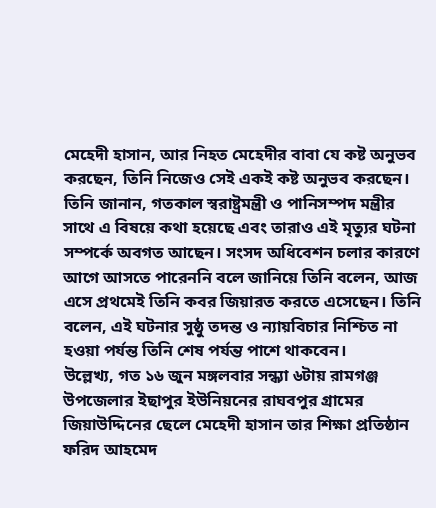মেহেদী হাসান, আর নিহত মেহেদীর বাবা যে কষ্ট অনুভব করছেন, তিনি নিজেও সেই একই কষ্ট অনুভব করছেন।
তিনি জানান, গতকাল স্বরাষ্ট্রমন্ত্রী ও পানিসম্পদ মন্ত্রীর সাথে এ বিষয়ে কথা হয়েছে এবং তারাও এই মৃত্যুর ঘটনা সম্পর্কে অবগত আছেন। সংসদ অধিবেশন চলার কারণে আগে আসতে পারেননি বলে জানিয়ে তিনি বলেন, আজ এসে প্রথমেই তিনি কবর জিয়ারত করতে এসেছেন। তিনি বলেন, এই ঘটনার সুষ্ঠু তদন্ত ও ন্যায়বিচার নিশ্চিত না হওয়া পর্যন্ত তিনি শেষ পর্যন্ত পাশে থাকবেন।
উল্লেখ্য, গত ১৬ জুন মঙ্গলবার সন্ধ্যা ৬টায় রামগঞ্জ উপজেলার ইছাপুর ইউনিয়নের রাঘবপুর গ্রামের জিয়াউদ্দিনের ছেলে মেহেদী হাসান তার শিক্ষা প্রতিষ্ঠান ফরিদ আহমেদ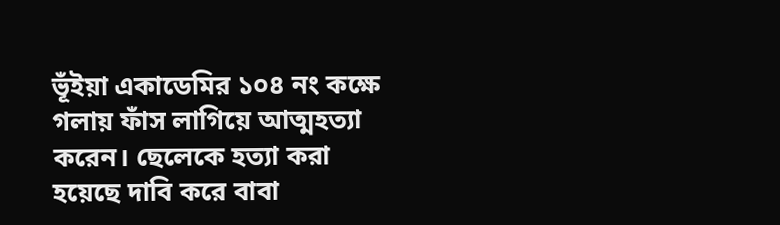ভূঁইয়া একাডেমির ১০৪ নং কক্ষে গলায় ফাঁস লাগিয়ে আত্মহত্যা করেন। ছেলেকে হত্যা করা হয়েছে দাবি করে বাবা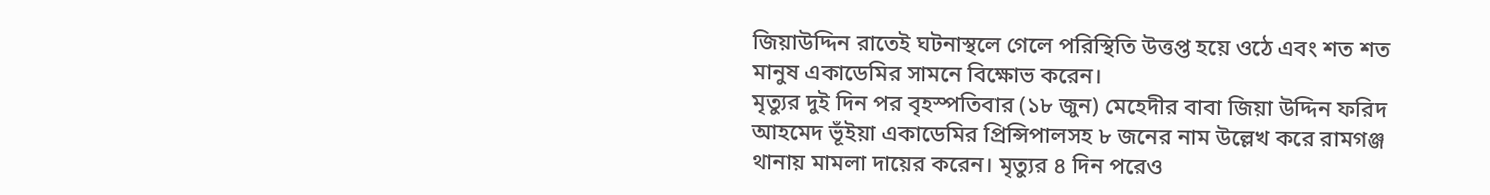জিয়াউদ্দিন রাতেই ঘটনাস্থলে গেলে পরিস্থিতি উত্তপ্ত হয়ে ওঠে এবং শত শত মানুষ একাডেমির সামনে বিক্ষোভ করেন।
মৃত্যুর দুই দিন পর বৃহস্পতিবার (১৮ জুন) মেহেদীর বাবা জিয়া উদ্দিন ফরিদ আহমেদ ভূঁইয়া একাডেমির প্রিন্সিপালসহ ৮ জনের নাম উল্লেখ করে রামগঞ্জ থানায় মামলা দায়ের করেন। মৃত্যুর ৪ দিন পরেও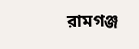রামগঞ্জ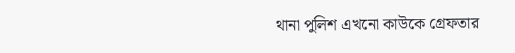থানা পুলিশ এখনো কাউকে গ্রেফতার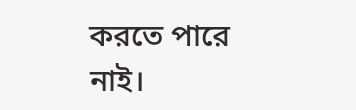করতে পারে নাই।